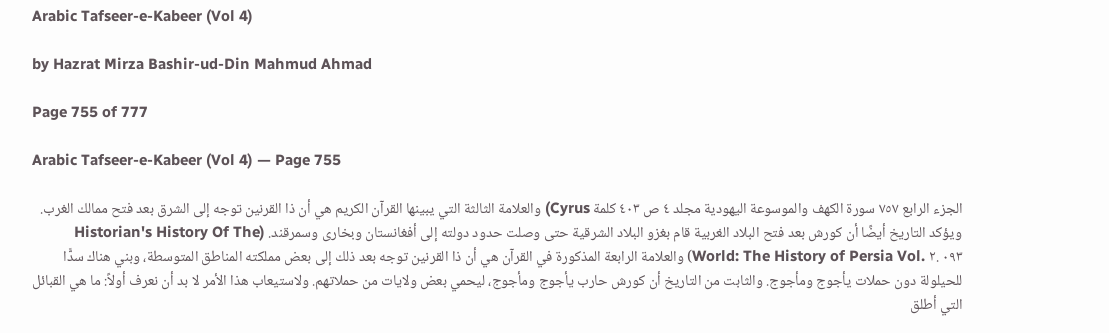Arabic Tafseer-e-Kabeer (Vol 4)

by Hazrat Mirza Bashir-ud-Din Mahmud Ahmad

Page 755 of 777

Arabic Tafseer-e-Kabeer (Vol 4) — Page 755

الجزء الرابع ٧٥٧ سورة الكهف والموسوعة اليهودية مجلد ٤ ص ٤٠٣ كلمة Cyrus) والعلامة الثالثة التي يبينها القرآن الكريم هي أن ذا القرنين توجه إلى الشرق بعد فتح ممالك الغرب. ويؤكد التاريخ أيضًا أن كورش بعد فتح البلاد الغربية قام بغزو البلاد الشرقية حتى وصلت حدود دولته إلى أفغانستان وبخارى وسمرقند. (Historian's History Of The World: The History of Persia Vol. ۲. ۰۹۳) والعلامة الرابعة المذكورة في القرآن هي أن ذا القرنين توجه بعد ذلك إلى بعض مملكته المناطق المتوسطة، وبني هناك سدًّا للحيلولة دون حملات يأجوج ومأجوج. والثابت من التاريخ أن كورش حارب يأجوج ومأجوج، ليحمي بعض ولايات من حملاتهم. ولاستيعاب هذا الأمر لا بد أن نعرف أولاً: ما هي القبائل التي أطلق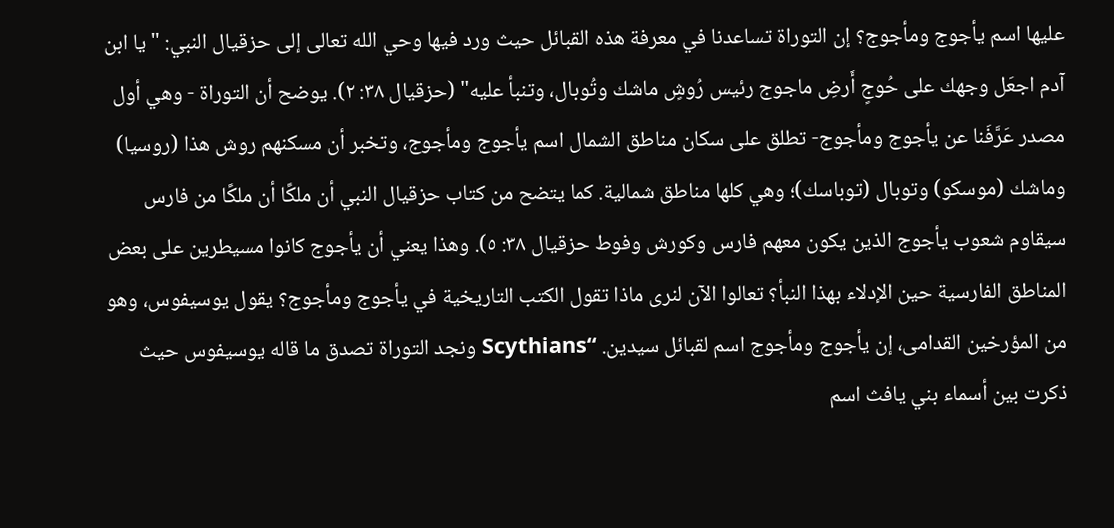عليها اسم يأجوج ومأجوج؟ إن التوراة تساعدنا في معرفة هذه القبائل حيث ورد فيها وحي الله تعالى إلى حزقيال النبي: "يا ابن آدم اجعَل وجهك على حُوجٍ أَرضِ ماجوج رئيس رُوشٍ ماشك وتُوبال، وتنبأ عليه" (حزقيال ٣٨: ٢). يوضح أن التوراة - وهي أول مصدر عَرَّفَنا عن يأجوج ومأجوج- تطلق على سكان مناطق الشمال اسم يأجوج ومأجوج، وتخبر أن مسكنهم روش هذا (روسيا) وماشك (موسكو) وتوبال (توباسك)؛ وهي كلها مناطق شمالية. كما يتضح من كتاب حزقيال النبي أن ملكًا أن ملكًا من فارس سيقاوم شعوب يأجوج الذين يكون معهم فارس وكورش وفوط حزقيال ٣٨: ٥). وهذا يعني أن يأجوج كانوا مسيطرين على بعض المناطق الفارسية حين الإدلاء بهذا النبأ؟ تعالوا الآن لنرى ماذا تقول الكتب التاريخية في يأجوج ومأجوج؟ يقول يوسيفوس، وهو من المؤرخين القدامى، إن يأجوج ومأجوج اسم لقبائل سيدين. “Scythians ونجد التوراة تصدق ما قاله يوسيفوس حيث ذكرت بين أسماء بني يافث اسم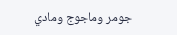جومر وماجوج ومادي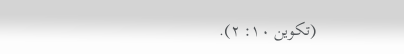(تكوين ١٠: ٢).